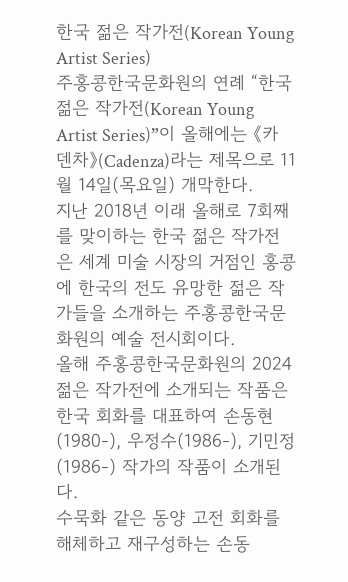한국 젊은 작가전(Korean Young Artist Series)
주홍콩한국문화원의 연례 “한국 젊은 작가전(Korean Young Artist Series)”이 올해에는 《카덴차》(Cadenza)라는 제목으로 11월 14일(목요일) 개막한다.
지난 2018년 이래 올해로 7회째를 맞이하는 한국 젊은 작가전은 세계 미술 시장의 거점인 홍콩에 한국의 전도 유망한 젊은 작가들을 소개하는 주홍콩한국문화원의 예술 전시회이다.
올해 주홍콩한국문화원의 2024 젊은 작가전에 소개되는 작품은 한국 회화를 대표하여 손동현(1980-), 우정수(1986-), 기민정(1986-) 작가의 작품이 소개된다.
수묵화 같은 동양 고전 회화를 해체하고 재구성하는 손동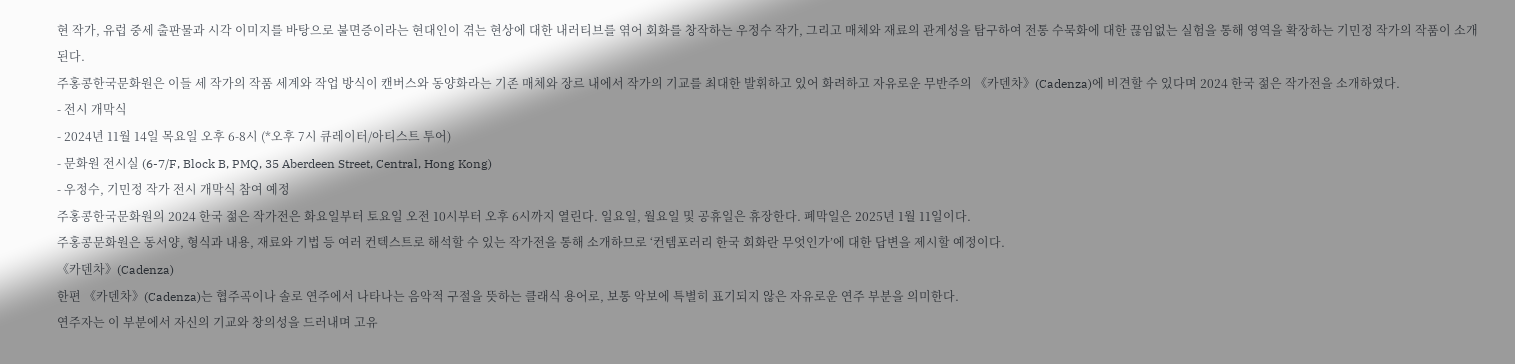현 작가, 유럽 중세 출판물과 시각 이미지를 바탕으로 불면증이라는 현대인이 겪는 현상에 대한 내러티브를 엮어 회화를 창작하는 우정수 작가, 그리고 매체와 재료의 관계성을 탐구하여 전통 수묵화에 대한 끊임없는 실험을 통해 영역을 확장하는 기민정 작가의 작품이 소개된다.
주홍콩한국문화원은 이들 세 작가의 작품 세계와 작업 방식이 캔버스와 동양화라는 기존 매체와 장르 내에서 작가의 기교를 최대한 발휘하고 있어 화려하고 자유로운 무반주의 《카덴차》(Cadenza)에 비견할 수 있다며 2024 한국 젊은 작가전을 소개하였다.
- 전시 개막식
- 2024년 11월 14일 목요일 오후 6-8시 (*오후 7시 큐레이터/아티스트 투어)
- 문화원 전시실 (6-7/F, Block B, PMQ, 35 Aberdeen Street, Central, Hong Kong)
- 우정수, 기민정 작가 전시 개막식 참여 예정
주홍콩한국문화원의 2024 한국 젊은 작가전은 화요일부터 토요일 오전 10시부터 오후 6시까지 열린다. 일요일, 월요일 및 공휴일은 휴장한다. 폐막일은 2025년 1월 11일이다.
주홍콩문화원은 동서양, 형식과 내용, 재료와 기법 등 여러 컨텍스트로 해석할 수 있는 작가전을 통해 소개하므로 ‘컨템포러리 한국 회화란 무엇인가’에 대한 답변을 제시할 예정이다.
《카덴차》(Cadenza)
한편 《카덴차》(Cadenza)는 협주곡이나 솔로 연주에서 나타나는 음악적 구절을 뜻하는 클래식 용어로, 보통 악보에 특별히 표기되지 않은 자유로운 연주 부분을 의미한다.
연주자는 이 부분에서 자신의 기교와 창의성을 드러내며 고유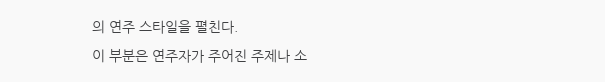의 연주 스타일을 펼친다.
이 부분은 연주자가 주어진 주제나 소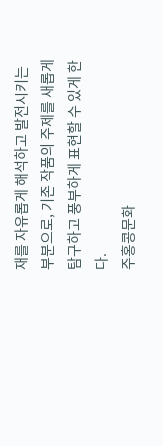재를 자유롭게 해석하고 발전시키는 부분으로, 기존 작품의 주제를 새롭게 탐구하고 풍부하게 표현할 수 있게 한다.
주홍콩문화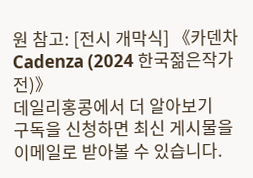원 참고: [전시 개막식] 《카덴차 Cadenza (2024 한국젊은작가전)》
데일리홍콩에서 더 알아보기
구독을 신청하면 최신 게시물을 이메일로 받아볼 수 있습니다.